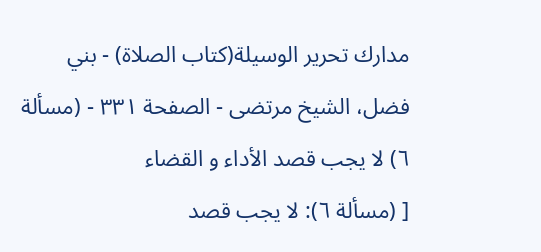مدارك تحرير الوسيلة(كتاب الصلاة) - بني فضل، الشيخ مرتضى - الصفحة ٣٣١ - (مسألة ٦) لا يجب قصد الأداء و القضاء
[ (مسألة ٦): لا يجب قصد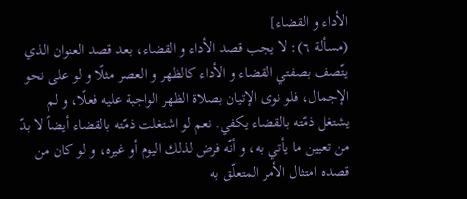الأداء و القضاء]
(مسألة ٦): لا يجب قصد الأداء و القضاء، بعد قصد العنوان الذي يتّصف بصفتي القضاء و الأداء كالظهر و العصر مثلًا و لو على نحو الإجمال، فلو نوى الإتيان بصلاة الظهر الواجبة عليه فعلًا، و لم يشتغل ذمّته بالقضاء يكفي. نعم لو اشتغلت ذمّته بالقضاء أيضاً لا بدّ من تعيين ما يأتي به، و أنّه فرض لذلك اليوم أو غيره، و لو كان من قصده امتثال الأمر المتعلّق به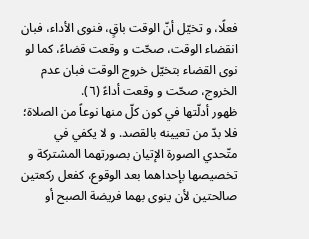فعلًا، و تخيّل أنّ الوقت باقٍ، فنوى الأداء، فبان انقضاء الوقت، صحّت و وقعت قضاءً، كما لو نوى القضاء بتخيّل خروج الوقت فبان عدم الخروج، صحّت و وقعت أداءً (٦).
ظهور أدلّتها في كون كلّ منها نوعاً من الصلاة؛ فلا بدّ من تعيينه بالقصد. و لا يكفي في متّحدي الصورة الإتيان بصورتهما المشتركة و تخصيصها بإحداهما بعد الوقوع، كفعل ركعتين صالحتين لأن ينوى بهما فريضة الصبح أو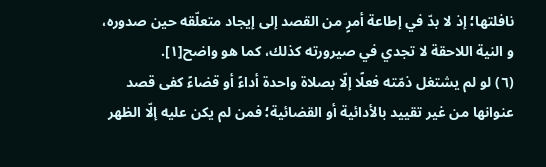نافلتها؛ إذ لا بدّ في إطاعة أمرٍ من القصد إلى إيجاد متعلّقه حين صدوره، و النية اللاحقة لا تجدي في صيرورته كذلك، كما هو واضح[١].
(٦) لو لم يشتغل ذمّته فعلًا إلّا بصلاة واحدة أداءً أو قضاءً كفى قصد عنوانها من غير تقييد بالأدائية أو القضائية؛ فمن لم يكن عليه إلّا الظهر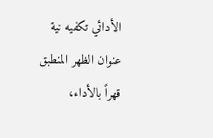الأدائي تكفيه نية عنوان الظهر المنطبق قهراً بالأداء،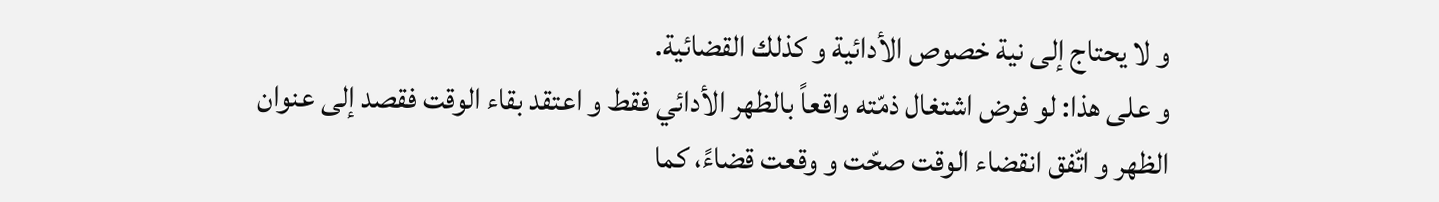و لا يحتاج إلى نية خصوص الأدائية و كذلك القضائية.
و على هذا: لو فرض اشتغال ذمّته واقعاً بالظهر الأدائي فقط و اعتقد بقاء الوقت فقصد إلى عنوان الظهر و اتّفق انقضاء الوقت صحّت و وقعت قضاءً، كما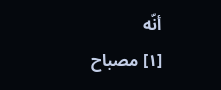أنّه
[١] مصباح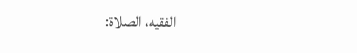الفقيه، الصلاة: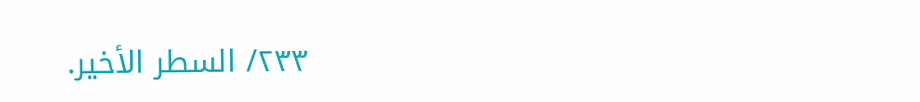٢٣٣/ السطر الأخير.